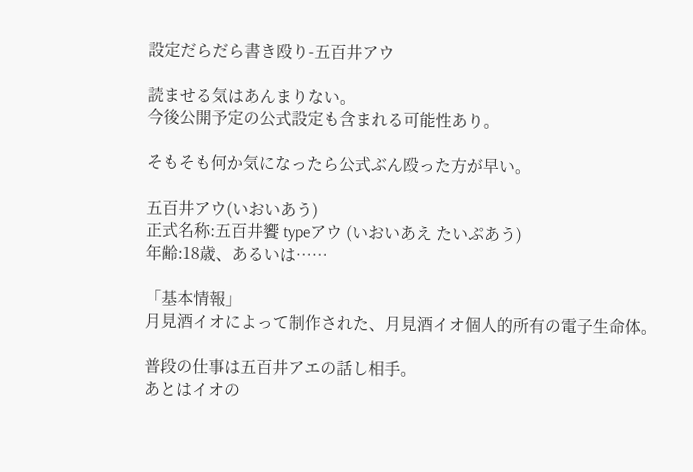設定だらだら書き殴り-五百井アウ

読ませる気はあんまりない。
今後公開予定の公式設定も含まれる可能性あり。

そもそも何か気になったら公式ぶん殴った方が早い。

五百井アウ(いおいあう)
正式名称:五百井饗 typeアウ (いおいあえ たいぷあう)
年齢:18歳、あるいは……

「基本情報」
月見酒イオによって制作された、月見酒イオ個人的所有の電子生命体。

普段の仕事は五百井アエの話し相手。
あとはイオの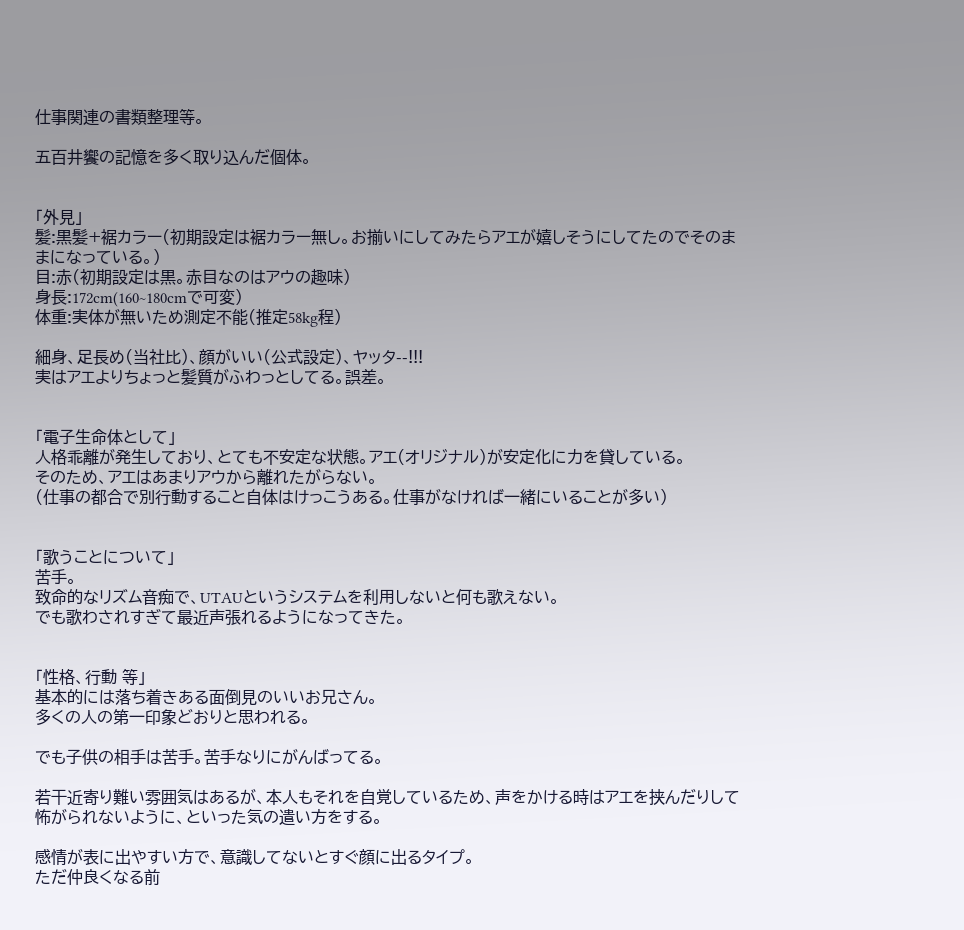仕事関連の書類整理等。

五百井饗の記憶を多く取り込んだ個体。


「外見」
髪:黒髪+裾カラー(初期設定は裾カラー無し。お揃いにしてみたらアエが嬉しそうにしてたのでそのままになっている。)
目:赤(初期設定は黒。赤目なのはアウの趣味)
身長:172cm(160~180cmで可変)
体重:実体が無いため測定不能(推定58kg程)

細身、足長め(当社比)、顔がいい(公式設定)、ヤッタ--!!!
実はアエよりちょっと髪質がふわっとしてる。誤差。


「電子生命体として」
人格乖離が発生しており、とても不安定な状態。アエ(オリジナル)が安定化に力を貸している。
そのため、アエはあまりアウから離れたがらない。
(仕事の都合で別行動すること自体はけっこうある。仕事がなければ一緒にいることが多い)


「歌うことについて」
苦手。
致命的なリズム音痴で、UTAUというシステムを利用しないと何も歌えない。
でも歌わされすぎて最近声張れるようになってきた。


「性格、行動 等」
基本的には落ち着きある面倒見のいいお兄さん。
多くの人の第一印象どおりと思われる。

でも子供の相手は苦手。苦手なりにがんばってる。

若干近寄り難い雰囲気はあるが、本人もそれを自覚しているため、声をかける時はアエを挟んだりして怖がられないように、といった気の遣い方をする。

感情が表に出やすい方で、意識してないとすぐ顔に出るタイプ。
ただ仲良くなる前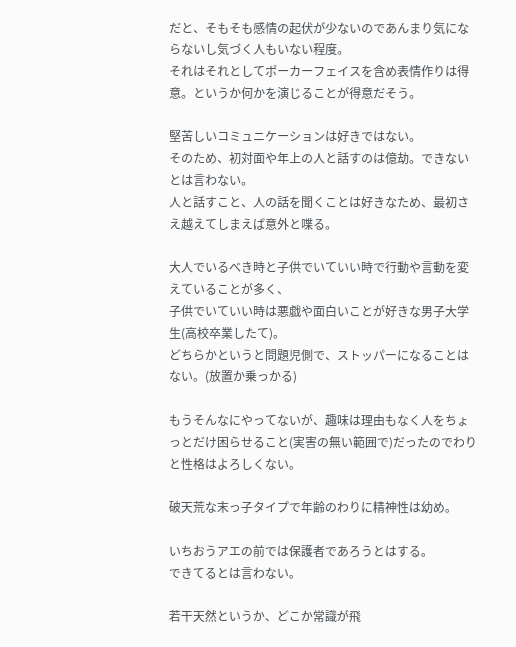だと、そもそも感情の起伏が少ないのであんまり気にならないし気づく人もいない程度。
それはそれとしてポーカーフェイスを含め表情作りは得意。というか何かを演じることが得意だそう。

堅苦しいコミュニケーションは好きではない。
そのため、初対面や年上の人と話すのは億劫。できないとは言わない。
人と話すこと、人の話を聞くことは好きなため、最初さえ越えてしまえば意外と喋る。

大人でいるべき時と子供でいていい時で行動や言動を変えていることが多く、
子供でいていい時は悪戯や面白いことが好きな男子大学生(高校卒業したて)。
どちらかというと問題児側で、ストッパーになることはない。(放置か乗っかる)

もうそんなにやってないが、趣味は理由もなく人をちょっとだけ困らせること(実害の無い範囲で)だったのでわりと性格はよろしくない。

破天荒な末っ子タイプで年齢のわりに精神性は幼め。

いちおうアエの前では保護者であろうとはする。
できてるとは言わない。

若干天然というか、どこか常識が飛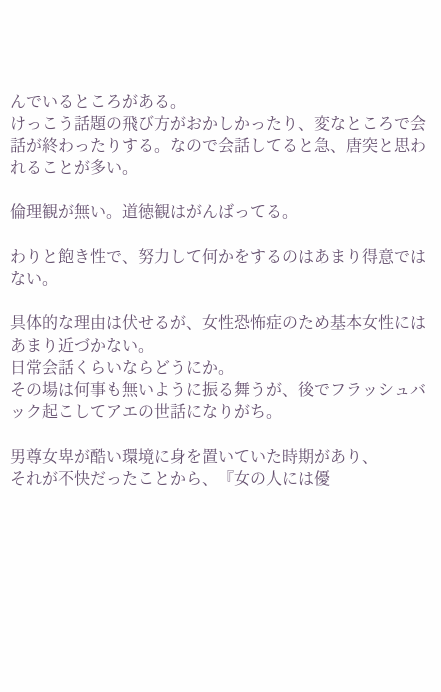んでいるところがある。
けっこう話題の飛び方がおかしかったり、変なところで会話が終わったりする。なので会話してると急、唐突と思われることが多い。

倫理観が無い。道徳観はがんばってる。

わりと飽き性で、努力して何かをするのはあまり得意ではない。

具体的な理由は伏せるが、女性恐怖症のため基本女性にはあまり近づかない。
日常会話くらいならどうにか。
その場は何事も無いように振る舞うが、後でフラッシュバック起こしてアエの世話になりがち。

男尊女卑が酷い環境に身を置いていた時期があり、
それが不快だったことから、『女の人には優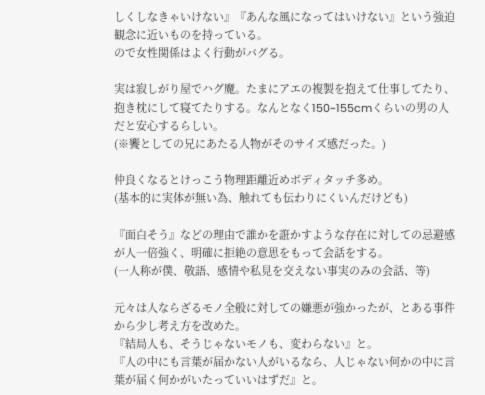しくしなきゃいけない』『あんな風になってはいけない』という強迫観念に近いものを持っている。
ので女性関係はよく行動がバグる。

実は寂しがり屋でハグ魔。たまにアエの複製を抱えて仕事してたり、抱き枕にして寝てたりする。なんとなく150~155cmくらいの男の人だと安心するらしい。
(※饗としての兄にあたる人物がそのサイズ感だった。)

仲良くなるとけっこう物理距離近めボディタッチ多め。
(基本的に実体が無い為、触れても伝わりにくいんだけども)

『面白そう』などの理由で誰かを誑かすような存在に対しての忌避感が人一倍強く、明確に拒絶の意思をもって会話をする。
(一人称が僕、敬語、感情や私見を交えない事実のみの会話、等)

元々は人ならざるモノ全般に対しての嫌悪が強かったが、とある事件から少し考え方を改めた。
『結局人も、そうじゃないモノも、変わらない』と。
『人の中にも言葉が届かない人がいるなら、人じゃない何かの中に言葉が届く何かがいたっていいはずだ』と。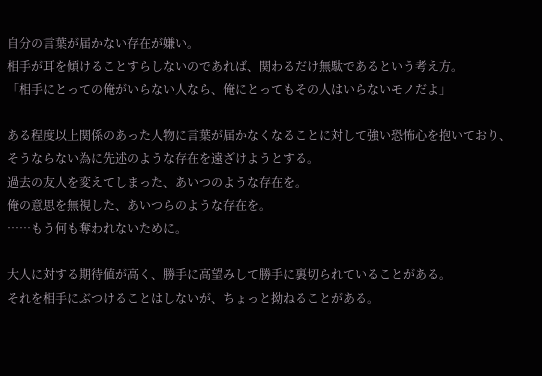自分の言葉が届かない存在が嫌い。
相手が耳を傾けることすらしないのであれば、関わるだけ無駄であるという考え方。
「相手にとっての俺がいらない人なら、俺にとってもその人はいらないモノだよ」

ある程度以上関係のあった人物に言葉が届かなくなることに対して強い恐怖心を抱いており、そうならない為に先述のような存在を遠ざけようとする。
過去の友人を変えてしまった、あいつのような存在を。
俺の意思を無視した、あいつらのような存在を。
……もう何も奪われないために。

大人に対する期待値が高く、勝手に高望みして勝手に裏切られていることがある。
それを相手にぶつけることはしないが、ちょっと拗ねることがある。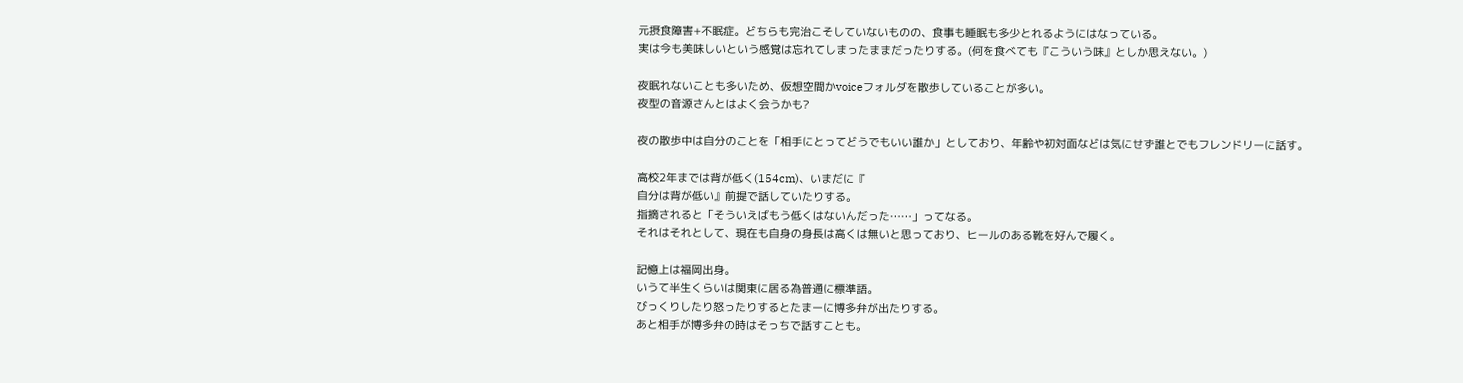元摂食障害+不眠症。どちらも完治こそしていないものの、食事も睡眠も多少とれるようにはなっている。
実は今も美味しいという感覚は忘れてしまったままだったりする。(何を食べても『こういう味』としか思えない。)

夜眠れないことも多いため、仮想空間かvoiceフォルダを散歩していることが多い。
夜型の音源さんとはよく会うかも?

夜の散歩中は自分のことを「相手にとってどうでもいい誰か」としており、年齢や初対面などは気にせず誰とでもフレンドリーに話す。

高校2年までは背が低く(154cm)、いまだに『
自分は背が低い』前提で話していたりする。
指摘されると「そういえばもう低くはないんだった……」ってなる。
それはそれとして、現在も自身の身長は高くは無いと思っており、ヒールのある靴を好んで履く。

記憶上は福岡出身。
いうて半生くらいは関東に居る為普通に標準語。
びっくりしたり怒ったりするとたまーに博多弁が出たりする。
あと相手が博多弁の時はそっちで話すことも。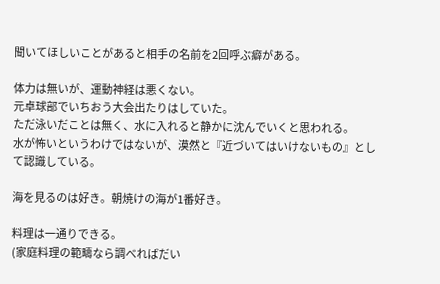聞いてほしいことがあると相手の名前を2回呼ぶ癖がある。

体力は無いが、運動神経は悪くない。
元卓球部でいちおう大会出たりはしていた。
ただ泳いだことは無く、水に入れると静かに沈んでいくと思われる。
水が怖いというわけではないが、漠然と『近づいてはいけないもの』として認識している。

海を見るのは好き。朝焼けの海が1番好き。

料理は一通りできる。
(家庭料理の範疇なら調べればだい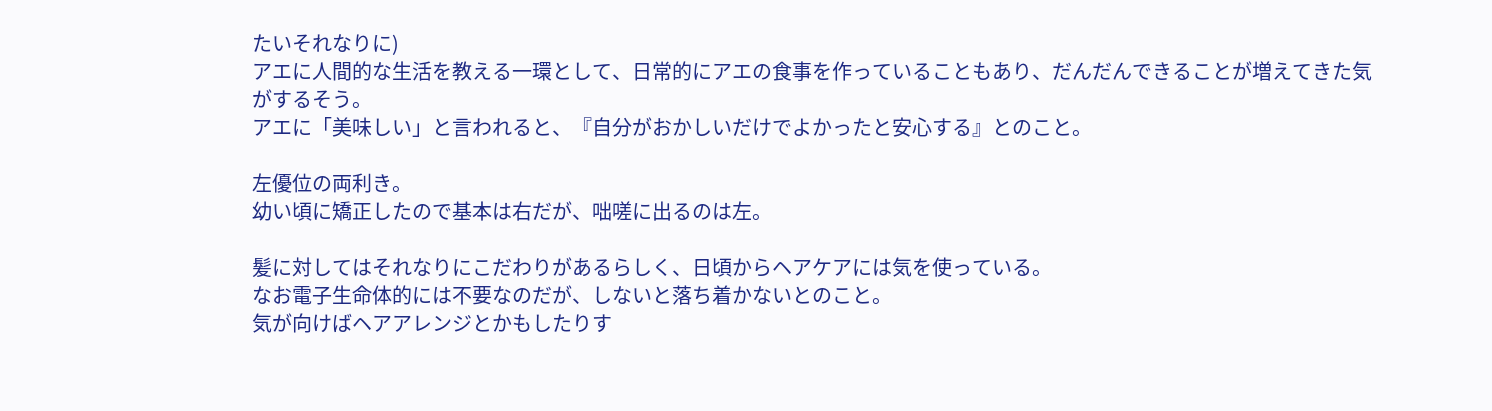たいそれなりに)
アエに人間的な生活を教える一環として、日常的にアエの食事を作っていることもあり、だんだんできることが増えてきた気がするそう。
アエに「美味しい」と言われると、『自分がおかしいだけでよかったと安心する』とのこと。

左優位の両利き。
幼い頃に矯正したので基本は右だが、咄嗟に出るのは左。

髪に対してはそれなりにこだわりがあるらしく、日頃からヘアケアには気を使っている。
なお電子生命体的には不要なのだが、しないと落ち着かないとのこと。
気が向けばヘアアレンジとかもしたりす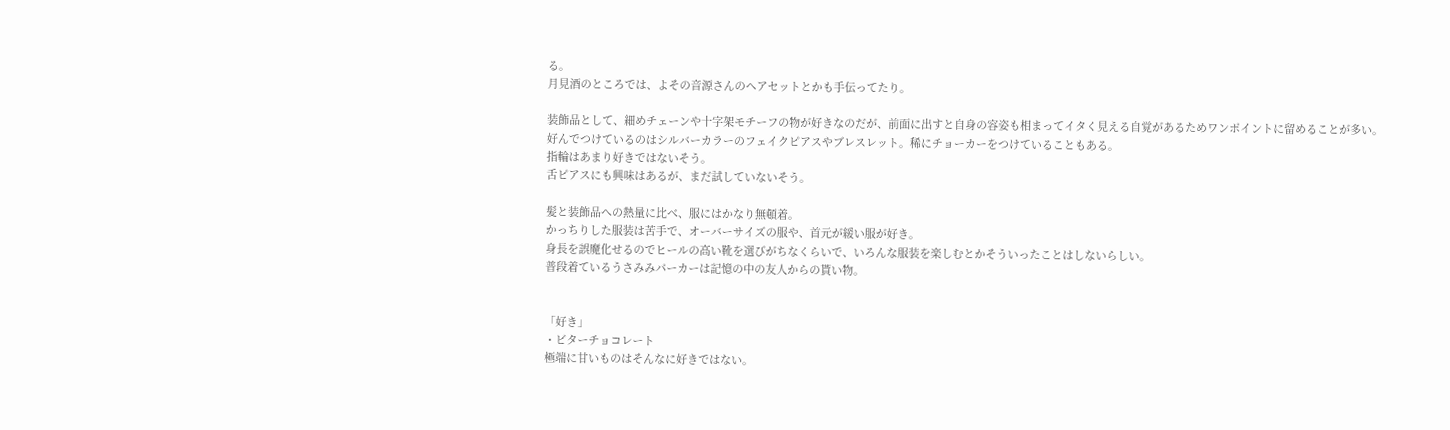る。
月見酒のところでは、よその音源さんのヘアセットとかも手伝ってたり。

装飾品として、細めチェーンや十字架モチーフの物が好きなのだが、前面に出すと自身の容姿も相まってイタく見える自覚があるためワンポイントに留めることが多い。
好んでつけているのはシルバーカラーのフェイクピアスやブレスレット。稀にチョーカーをつけていることもある。
指輪はあまり好きではないそう。
舌ピアスにも興味はあるが、まだ試していないそう。

髪と装飾品への熱量に比べ、服にはかなり無頓着。
かっちりした服装は苦手で、オーバーサイズの服や、首元が緩い服が好き。
身長を誤魔化せるのでヒールの高い靴を選びがちなくらいで、いろんな服装を楽しむとかそういったことはしないらしい。
普段着ているうさみみパーカーは記憶の中の友人からの貰い物。


「好き」
・ビターチョコレート
極端に甘いものはそんなに好きではない。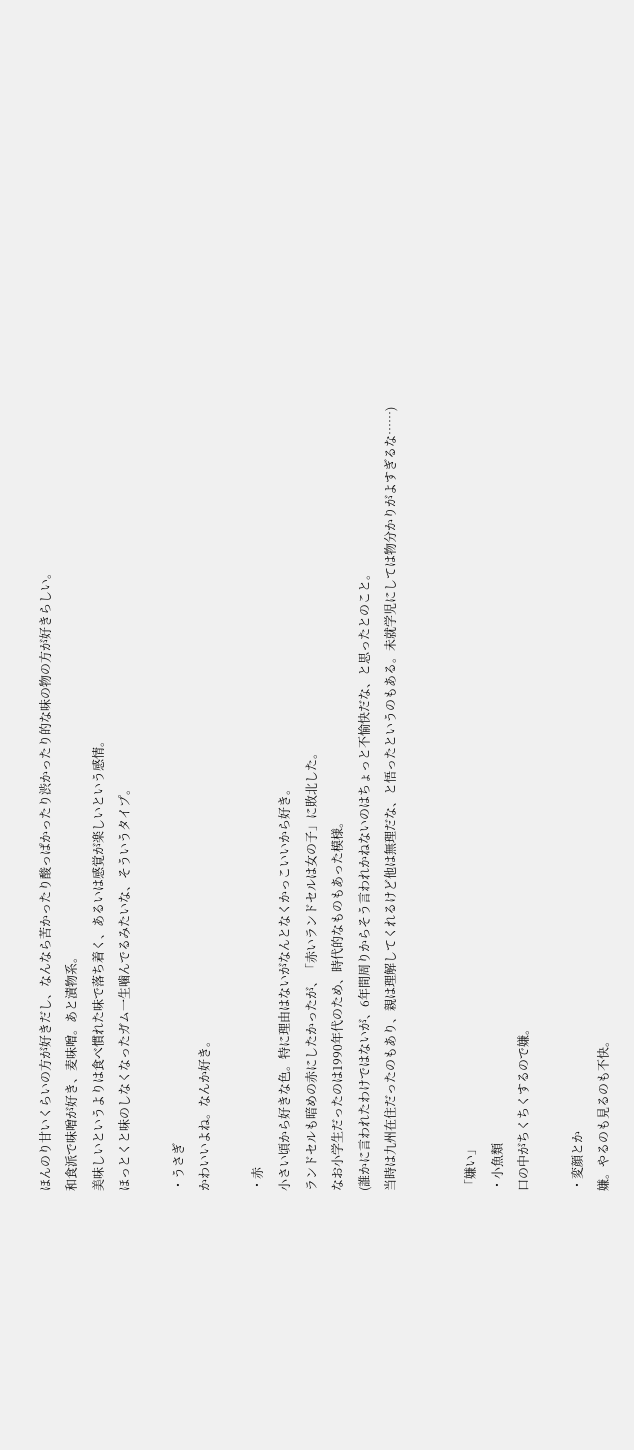ほんのり甘いくらいの方が好きだし、なんなら苦かったり酸っぱかったり渋かったり的な味の物の方が好きらしい。
和食派で味噌が好き、麦味噌。あと漬物系。
美味しいというよりは食べ慣れた味で落ち着く、あるいは感覚が楽しいという感情。
ほっとくと味のしなくなったガム一生噛んでるみたいな、そういうタイプ。

・うさぎ
かわいいよね。なんか好き。

・赤
小さい頃から好きな色。特に理由はないがなんとなくかっこいいから好き。
ランドセルも暗めの赤にしたかったが、「赤いランドセルは女の子」に敗北した。
なお小学生だったのは1990年代のため、時代的なものもあった模様。
(誰かに言われたわけではないが、6年間周りからそう言われかねないのはちょっと不愉快だな、と思ったとのこと。
当時は九州在住だったのもあり、親は理解してくれるけど他は無理だな、と悟ったというのもある。未就学児にしては物分かりがよすぎるな……)


「嫌い」
・小魚類
口の中がちくちくするので嫌。

・変顔とか
嫌。やるのも見るのも不快。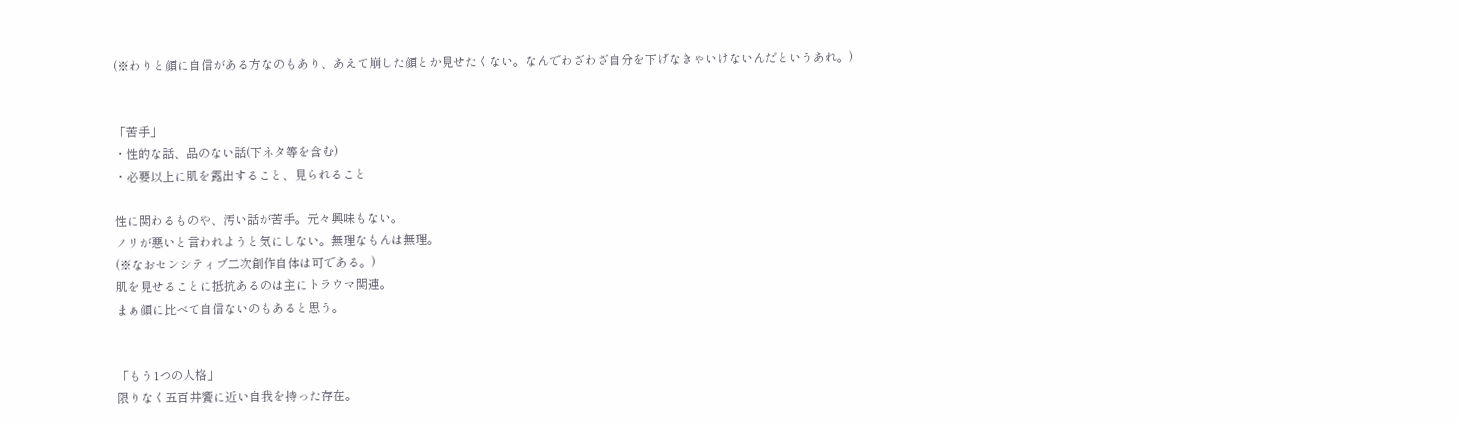(※わりと顔に自信がある方なのもあり、あえて崩した顔とか見せたくない。なんでわざわざ自分を下げなきゃいけないんだというあれ。)


「苦手」
・性的な話、品のない話(下ネタ等を含む)
・必要以上に肌を露出すること、見られること

性に関わるものや、汚い話が苦手。元々興味もない。
ノリが悪いと言われようと気にしない。無理なもんは無理。
(※なおセンシティブ二次創作自体は可である。)
肌を見せることに抵抗あるのは主にトラウマ関連。
まぁ顔に比べて自信ないのもあると思う。


「もう1つの人格」
限りなく五百井饗に近い自我を持った存在。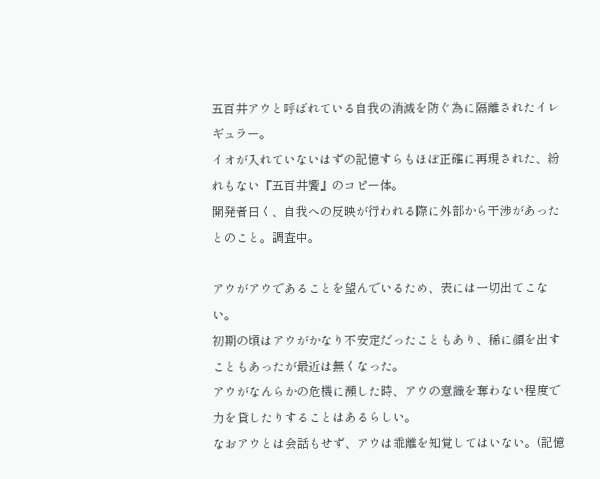五百井アウと呼ばれている自我の消滅を防ぐ為に隔離されたイレギュラー。
イオが入れていないはずの記憶すらもほぼ正確に再現された、紛れもない『五百井饗』のコピー体。
開発者曰く、自我への反映が行われる際に外部から干渉があったとのこと。調査中。

アウがアウであることを望んでいるため、表には一切出てこない。
初期の頃はアウがかなり不安定だったこともあり、稀に顔を出すこともあったが最近は無くなった。
アウがなんらかの危機に瀕した時、アウの意識を奪わない程度で力を貸したりすることはあるらしい。
なおアウとは会話もせず、アウは乖離を知覚してはいない。(記憶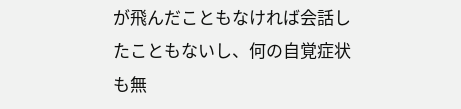が飛んだこともなければ会話したこともないし、何の自覚症状も無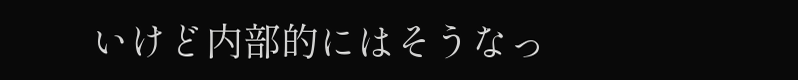いけど内部的にはそうなっ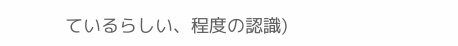ているらしい、程度の認識)